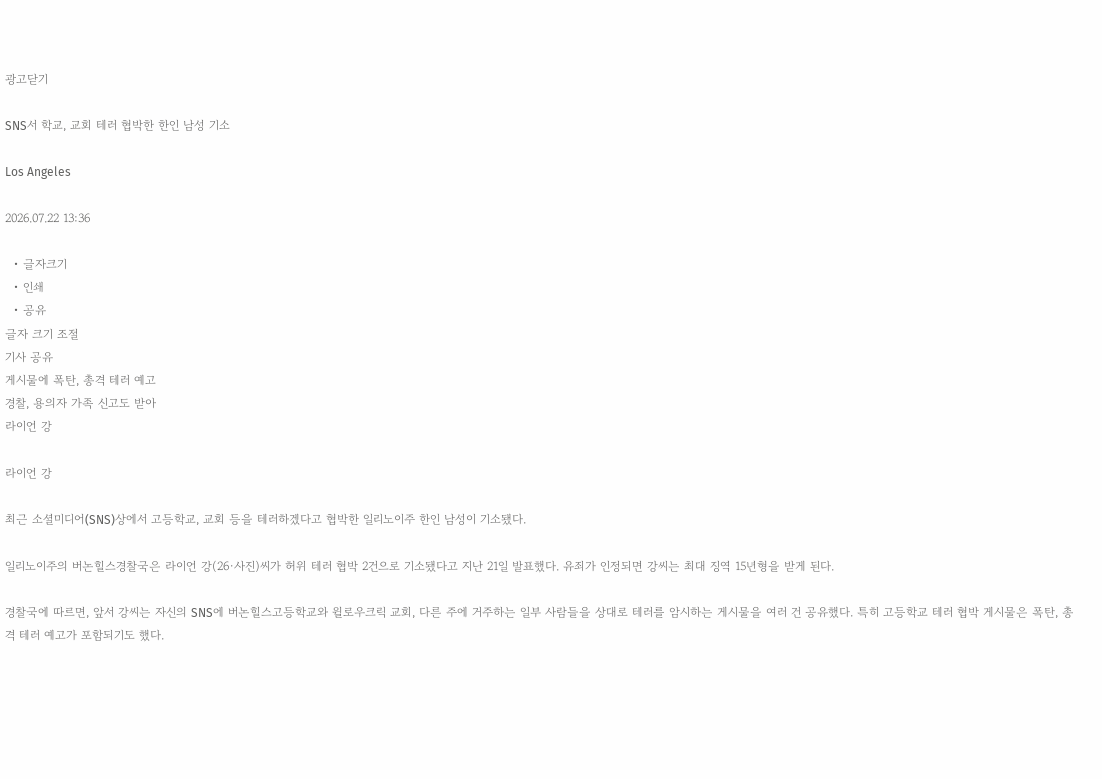광고닫기

SNS서 학교, 교회 테러 협박한 한인 남성 기소

Los Angeles

2026.07.22 13:36

  • 글자크기
  • 인쇄
  • 공유
글자 크기 조절
기사 공유
게시물에 폭탄, 총격 테러 예고
경찰, 용의자 가족 신고도 받아
라이언 강

라이언 강

최근 소셜미디어(SNS)상에서 고등학교, 교회 등을 테러하겠다고 협박한 일리노이주 한인 남성이 기소됐다.

일리노이주의 버논힐스경찰국은 라이언 강(26·사진)씨가 허위 테러 협박 2건으로 기소됐다고 지난 21일 발표했다. 유죄가 인정되면 강씨는 최대 징역 15년형을 받게 된다.

경찰국에 따르면, 앞서 강씨는 자신의 SNS에 버논힐스고등학교와 윌로우크릭 교회, 다른 주에 거주하는 일부 사람들을 상대로 테러를 암시하는 게시물을 여러 건 공유했다. 특히 고등학교 테러 협박 게시물은 폭탄, 총격 테러 예고가 포함되기도 했다.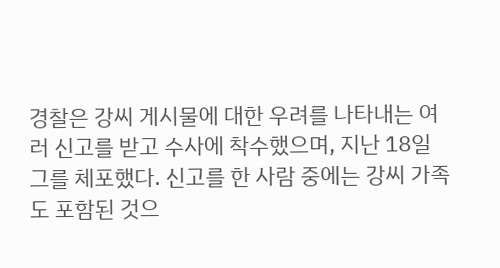경찰은 강씨 게시물에 대한 우려를 나타내는 여러 신고를 받고 수사에 착수했으며, 지난 18일 그를 체포했다. 신고를 한 사람 중에는 강씨 가족도 포함된 것으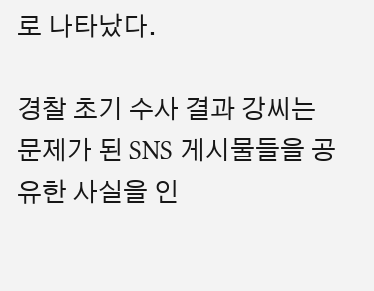로 나타났다.

경찰 초기 수사 결과 강씨는 문제가 된 SNS 게시물들을 공유한 사실을 인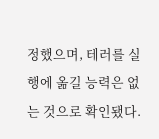정했으며, 테러를 실행에 옮길 능력은 없는 것으로 확인됐다.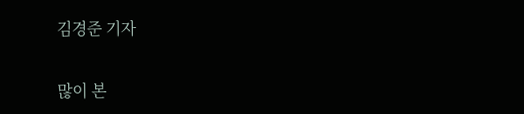김경준 기자

많이 본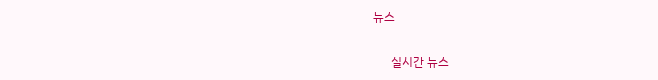뉴스

      실시간 뉴스